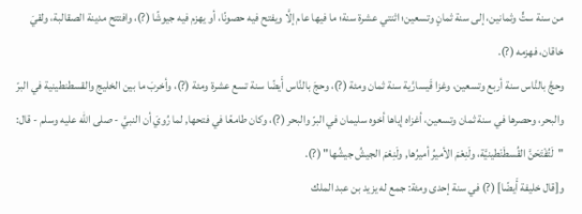من سنة ستٍّ وثمانين، إلى سنة ثمانٍ وتسعين؛ اثنتي عشرة سنة؛ ما فيها عام إلَّا ويفتح فيه حصونًا، أو يهزم فيه جيوشًا (?)، وافتتح مدينة الصقالبة، ولقيَ خاقان، فهزمه (?).
وحجَّ بالنَّاس سنة أربع وتسعين، وغزا قَيسارَّية سنة ثمان ومئة (?)، وحجَ بالنَّاس أَيضًا سنة تسع عشرة ومئة (?)، وأخربَ ما بين الخليج والقسطنطينية في البرّ والبحر، وحصرها في سنة ثمان وتسعين، أغزاه إياها أخوه سليمان في البرّ والبحر (?)، وكان طامعًا في فتحها, لما رُويَ أن النبيَّ - صلى الله عليه وسلم - قال: "لَتُفْتَحَنَّ القُسطَنْطينيَّة، ولَنِعْمَ الأميرُ أميرُها, ولَنِعْمَ الجيشُ جيشُها" (?).
و[قال خليفة أَيضًا] (?) في سنة إحدى ومئة: جمع له يزيد بن عبد الملك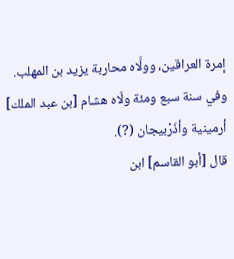إمرة العراقين، وولَّاه محاربة يزيد بن المهلب.
وفي سنة سبع ومئة ولّاه هشام [بن عبد الملك] أرمينية وأذَرْبيجان (?).
قال [أبو القاسم] ابن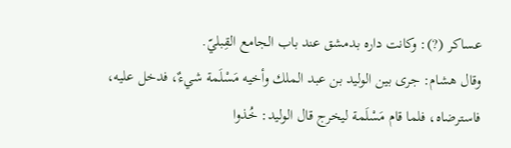عساكر (?): وكانت داره بدمشق عند باب الجامع القِبليّ.
وقال هشام: جرى بين الوليد بن عبد الملك وأخيه مَسْلَمة شيءٌ، فدخل عليه، فاسترضاه، فلما قام مَسْلَمة ليخرج قال الوليد: خُذوا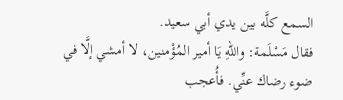السمع كلَّه بين يدي أبي سعيد.
فقال مَسْلَمة: واللهِ يَا أمير المُؤْمنين، لا أمشي إلَّا في ضوء رضاك عنِّي. فأُعجب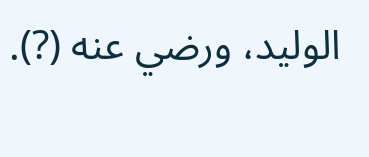الوليد، ورضي عنه (?).